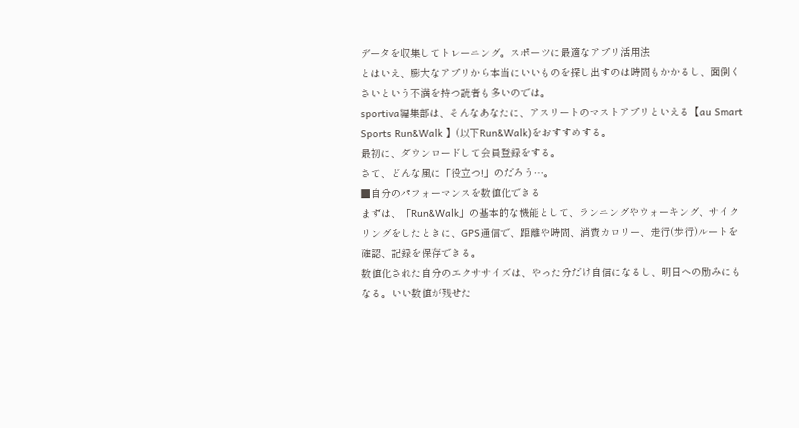データを収集してトレーニング。スポーツに最適なアプリ活用法
とはいえ、膨大なアプリから本当にいいものを探し出すのは時間もかかるし、面倒くさいという不満を持つ読者も多いのでは。
sportiva編集部は、そんなあなたに、アスリートのマストアプリといえる【au Smart Sports Run&Walk 】(以下Run&Walk)をおすすめする。
最初に、ダウンロードして会員登録をする。
さて、どんな風に「役立つ!」のだろう…。
■自分のパフォーマンスを数値化できる
まずは、「Run&Walk」の基本的な機能として、ランニングやウォーキング、サイクリングをしたときに、GPS通信で、距離や時間、消費カロリー、走行(歩行)ルートを確認、記録を保存できる。
数値化された自分のエクササイズは、やった分だけ自信になるし、明日への励みにもなる。いい数値が残せた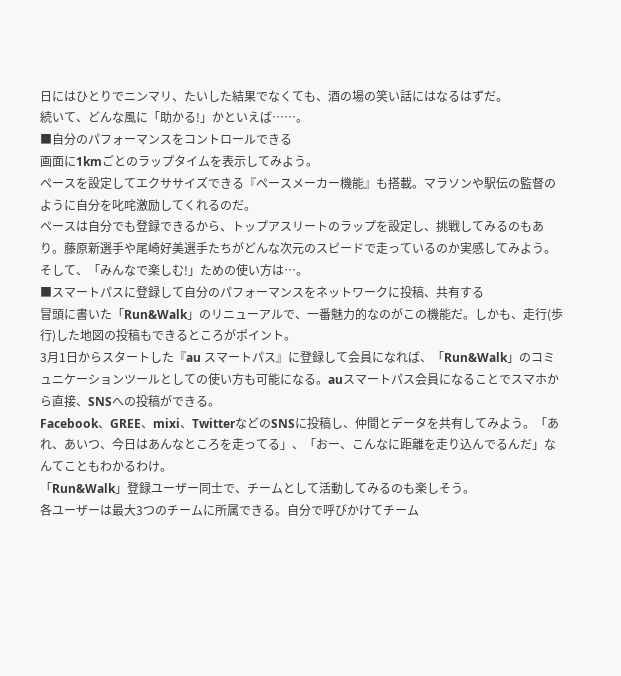日にはひとりでニンマリ、たいした結果でなくても、酒の場の笑い話にはなるはずだ。
続いて、どんな風に「助かる!」かといえば……。
■自分のパフォーマンスをコントロールできる
画面に1kmごとのラップタイムを表示してみよう。
ペースを設定してエクササイズできる『ペースメーカー機能』も搭載。マラソンや駅伝の監督のように自分を叱咤激励してくれるのだ。
ペースは自分でも登録できるから、トップアスリートのラップを設定し、挑戦してみるのもあり。藤原新選手や尾崎好美選手たちがどんな次元のスピードで走っているのか実感してみよう。
そして、「みんなで楽しむ!」ための使い方は…。
■スマートパスに登録して自分のパフォーマンスをネットワークに投稿、共有する
冒頭に書いた「Run&Walk」のリニューアルで、一番魅力的なのがこの機能だ。しかも、走行(歩行)した地図の投稿もできるところがポイント。
3月1日からスタートした『au スマートパス』に登録して会員になれば、「Run&Walk」のコミュニケーションツールとしての使い方も可能になる。auスマートパス会員になることでスマホから直接、SNSへの投稿ができる。
Facebook、GREE、mixi、TwitterなどのSNSに投稿し、仲間とデータを共有してみよう。「あれ、あいつ、今日はあんなところを走ってる」、「おー、こんなに距離を走り込んでるんだ」なんてこともわかるわけ。
「Run&Walk」登録ユーザー同士で、チームとして活動してみるのも楽しそう。
各ユーザーは最大3つのチームに所属できる。自分で呼びかけてチーム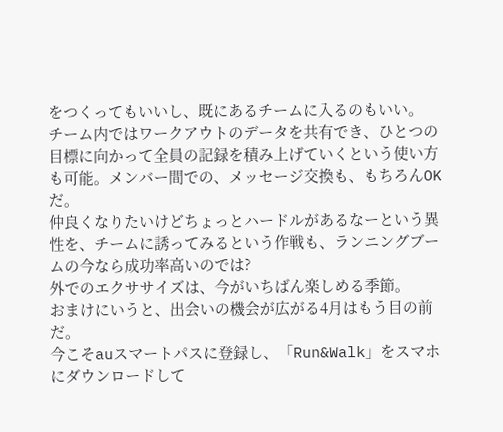をつくってもいいし、既にあるチームに入るのもいい。
チーム内ではワークアウトのデータを共有でき、ひとつの目標に向かって全員の記録を積み上げていくという使い方も可能。メンバー間での、メッセージ交換も、もちろんOKだ。
仲良くなりたいけどちょっとハードルがあるなーという異性を、チームに誘ってみるという作戦も、ランニングブームの今なら成功率高いのでは?
外でのエクササイズは、今がいちばん楽しめる季節。
おまけにいうと、出会いの機会が広がる4月はもう目の前だ。
今こそauスマートパスに登録し、「Run&Walk」をスマホにダウンロードして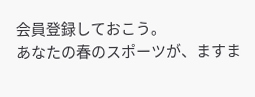会員登録しておこう。
あなたの春のスポーツが、ますま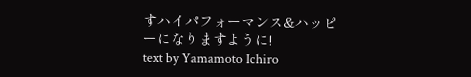すハイパフォーマンス&ハッピーになりますように!
text by Yamamoto Ichiro